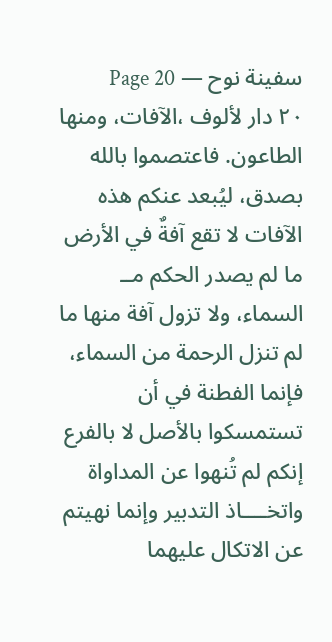سفينة نوح — Page 20
۲۰ دار لألوف ،الآفات، ومنها الطاعون. فاعتصموا بالله بصدق، ليُبعد عنكم هذه الآفات لا تقع آفةٌ في الأرض ما لم يصدر الحكم مــ السماء، ولا تزول آفة منها ما لم تنزل الرحمة من السماء، فإنما الفطنة في أن تستمسكوا بالأصل لا بالفرع إنكم لم تُنهوا عن المداواة واتخــــاذ التدبير وإنما نهيتم عن الاتكال عليهما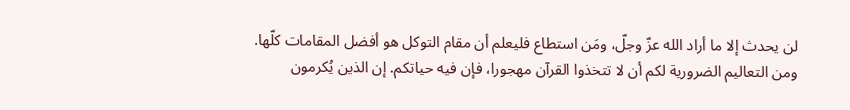لن يحدث إلا ما أراد الله عزّ وجلّ، ومَن استطاع فليعلم أن مقام التوكل هو أفضل المقامات كلّها. ومن التعاليم الضرورية لكم أن لا تتخذوا القرآن مهجورا، فإن فيه حياتكم. إن الذين يُكرمون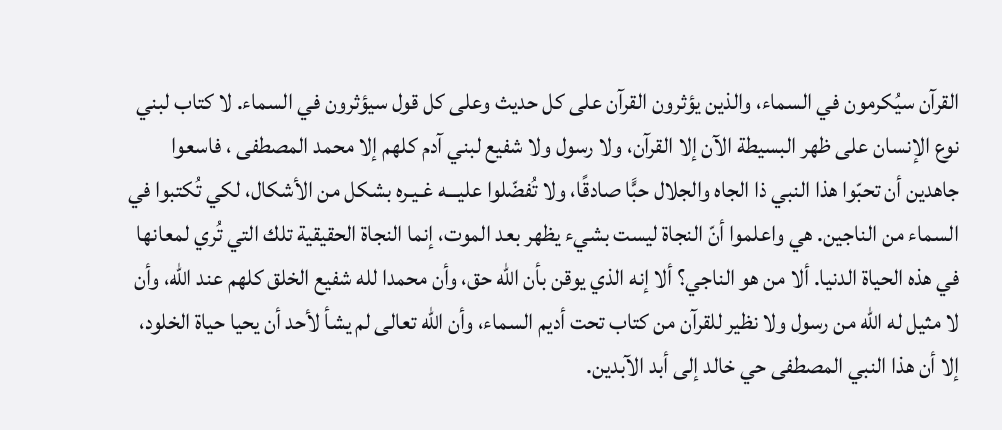القرآن سيُكرمون في السماء، والذين يؤثرون القرآن على كل حديث وعلى كل قول سيؤثرون في السماء. لا كتاب لبني نوع الإنسان على ظهر البسيطة الآن إلا القرآن، ولا رسول ولا شفيع لبني آدم كلهم إلا محمد المصطفى ، فاسعوا جاهدين أن تحبّوا هذا النبي ذا الجاه والجلال حبًّا صادقًا، ولا تُفضّلوا عليـــه غـيـره بشكل من الأشكال، لكي تُكتبوا في السماء من الناجين. هي واعلموا أنّ النجاة ليست بشيء يظهر بعد الموت، إنما النجاة الحقيقية تلك التي تُري لمعانها في هذه الحياة الدنيا. ألا من هو الناجي؟ ألا إنه الذي يوقن بأن الله حق، وأن محمدا لله شفيع الخلق كلهم عند الله، وأن لا مثيل له الله من رسول ولا نظير للقرآن من كتاب تحت أديم السماء، وأن الله تعالى لم يشأ لأحد أن يحيا حياة الخلود، إلا أن هذا النبي المصطفى حي خالد إلى أبد الآبدين.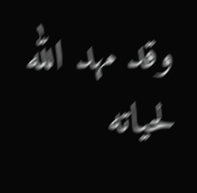وقد مهد الله لحياته